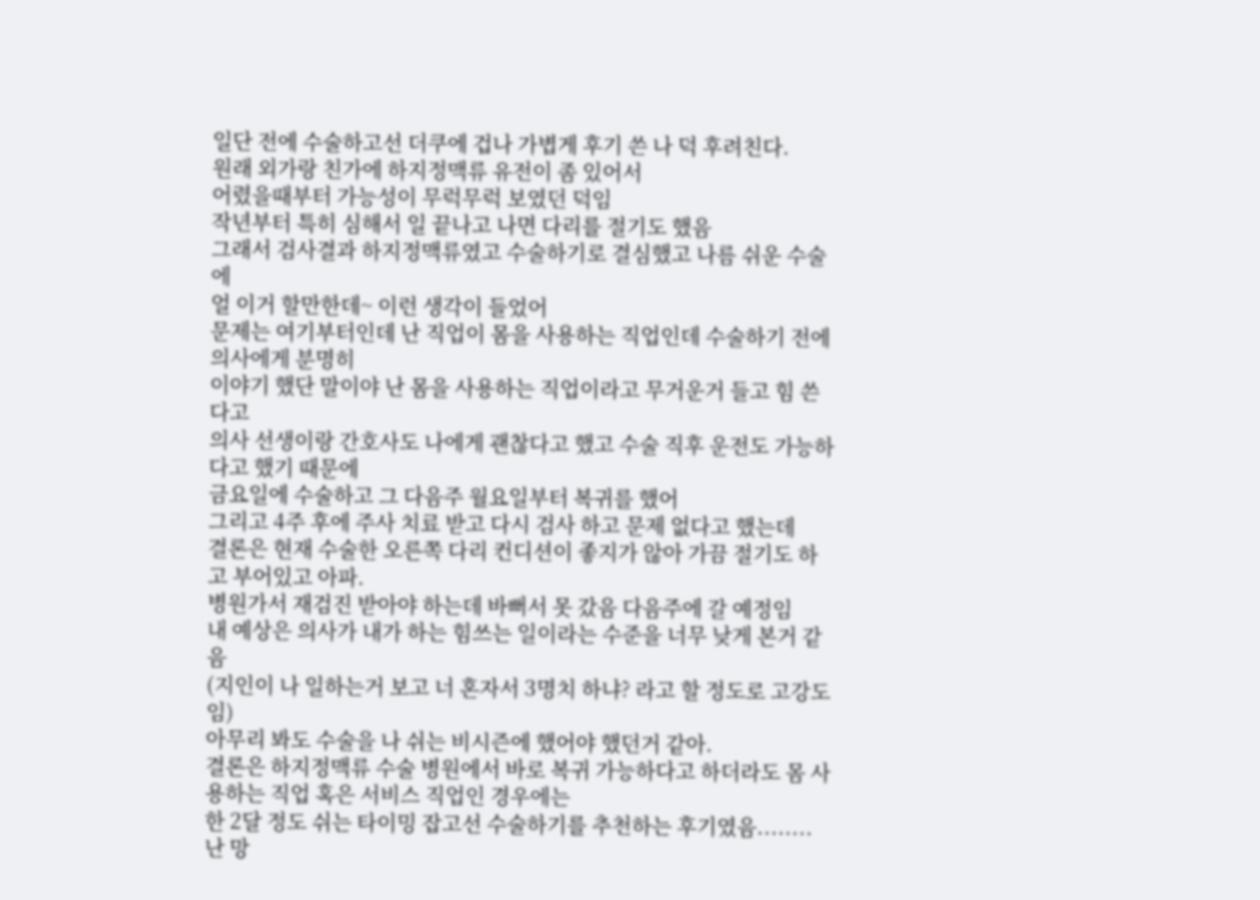일단 전에 수술하고선 더쿠에 겁나 가볍게 후기 쓴 나 덕 후려친다.
원래 외가랑 친가에 하지정맥류 유전이 좀 있어서
어렸을때부터 가능성이 무럭무럭 보였던 덕임
작년부터 특히 심해서 일 끝나고 나면 다리를 절기도 했음
그래서 검사결과 하지정맥류였고 수술하기로 결심했고 나름 쉬운 수술에
얼 이거 할만한데~ 이런 생각이 들었어
문제는 여기부터인데 난 직업이 몸을 사용하는 직업인데 수술하기 전에 의사에게 분명히
이야기 했단 말이야 난 몸을 사용하는 직업이라고 무거운거 들고 힘 쓴다고
의사 선생이랑 간호사도 나에게 괜찮다고 했고 수술 직후 운전도 가능하다고 했기 때문에
금요일에 수술하고 그 다음주 월요일부터 복귀를 했어
그리고 4주 후에 주사 치료 받고 다시 검사 하고 문제 없다고 했는데
결론은 현재 수술한 오른쪽 다리 컨디션이 좋지가 않아 가끔 절기도 하고 부어있고 아파.
병원가서 재검진 받아야 하는데 바뻐서 못 갔음 다음주에 갈 예정임
내 예상은 의사가 내가 하는 힘쓰는 일이라는 수준을 너무 낮게 본거 같음
(지인이 나 일하는거 보고 너 혼자서 3명치 하냐? 라고 할 정도로 고강도임)
아무리 봐도 수술을 나 쉬는 비시즌에 했어야 했던거 같아.
결론은 하지정맥류 수술 병원에서 바로 복귀 가능하다고 하더라도 몸 사용하는 직업 혹은 서비스 직업인 경우에는
한 2달 정도 쉬는 타이밍 잡고선 수술하기를 추천하는 후기였음........
난 망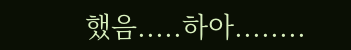했음.....하아........